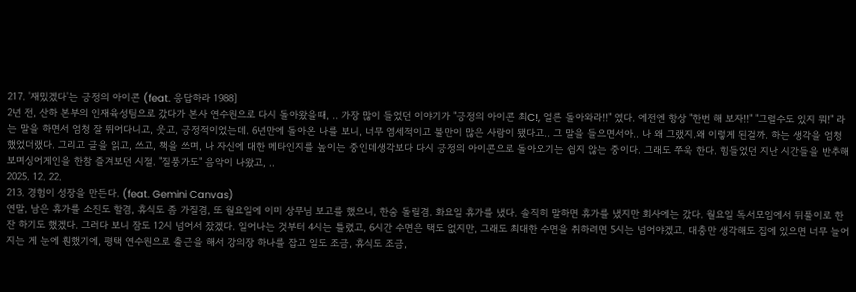217. '재밌겠다'는 긍정의 아이콘 (feat. 응답하라 1988]
2년 전, 산하 본부의 인재육성팀으로 갔다가 본사 연수원으로 다시 돌아왔을때, .. 가장 많이 들었던 이야기가 "긍정의 아이콘 최C!, 얼른 돌아와라!!" 였다. 에전엔 항상 "한번 해 보자!!" "그럴수도 있지 뭐!" 라는 말을 하면서 엄청 잘 뛰어다니고, 웃고, 긍정적이었는데. 6년만에 돌아온 나를 보니, 너무 염세적이고 불만이 많은 사람이 됐다고.. 그 말을 들으면서아.. 나 왜 그랬지.왜 이렇게 된걸까. 하는 생각을 엄청 했었더랬다. 그리고 글을 읽고, 쓰고, 책을 쓰며, 나 자신에 대한 메타인지를 높이는 중인데생각보다 다시 긍정의 아이콘으로 돌아오기는 쉽지 않는 중이다. 그래도 쭈욱 한다. 힘들었던 지난 시간들을 반추해 보며싱어게인을 한참 즐겨보던 시절. "질풍가도" 음악이 나왔고, ..
2025. 12. 22.
213. 경험이 성장을 만든다. (feat. Gemini Canvas)
연말, 남은 휴가를 소진도 할겸, 휴식도 좀 가질겸, 또 월요일에 이미 상무님 보고를 했으니, 한숨 돌릴겸. 화요일 휴가를 냈다. 솔직히 말하면 휴가를 냈지만 회사에는 갔다. 월요일 독서모임에서 뒤풀이로 한잔 하기도 했겠다. 그러다 보니 잠도 12시 넘어서 잤겠다. 일어나는 것부터 4시는 틀렸고, 6시간 수면은 택도 없지만, 그래도 최대한 수면을 취하려면 5시는 넘어야겠고. 대충만 생각해도 집에 있으면 너무 늘어지는 게 눈에 훤했기에, 평택 연수원으로 출근을 해서 강의장 하나를 잡고 일도 조금, 휴식도 조금,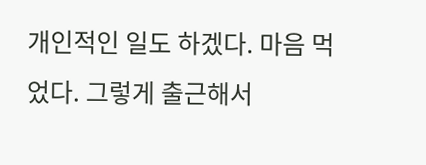개인적인 일도 하겠다. 마음 먹었다. 그렇게 출근해서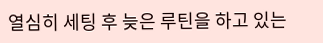열심히 세팅 후 늦은 루틴을 하고 있는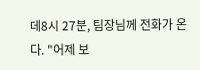데8시 27분, 팀장님께 전화가 온다. "어제 보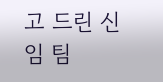고 드린 신임 팀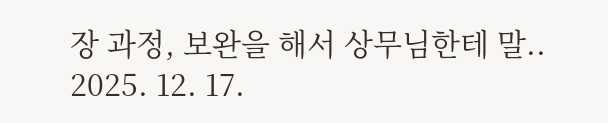장 과정, 보완을 해서 상무님한테 말..
2025. 12. 17.